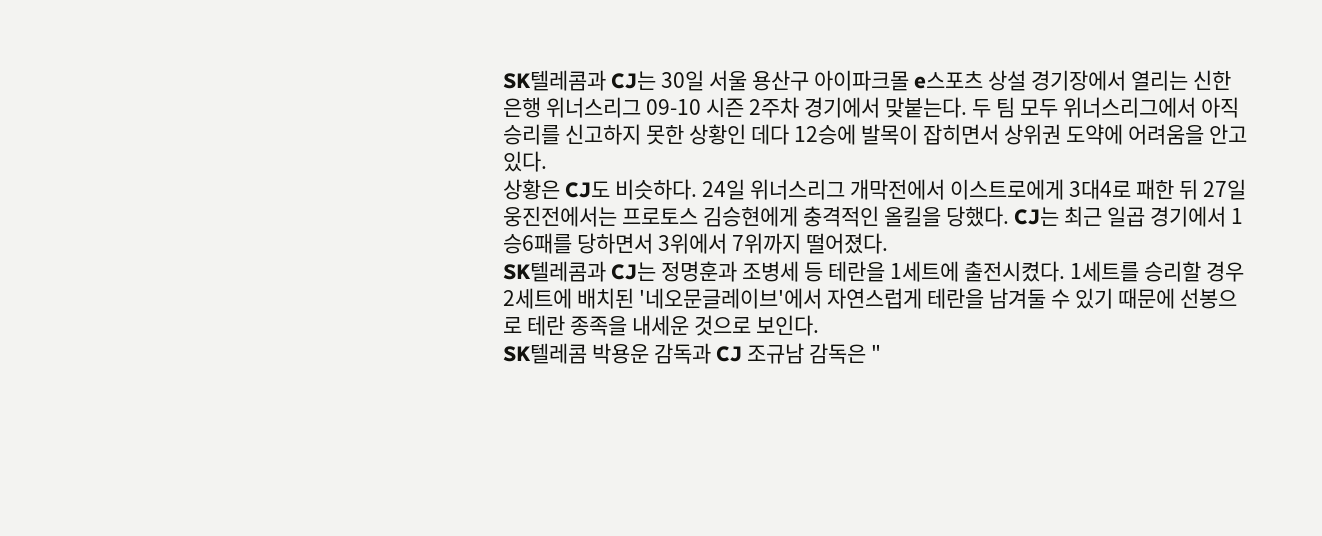SK텔레콤과 CJ는 30일 서울 용산구 아이파크몰 e스포츠 상설 경기장에서 열리는 신한은행 위너스리그 09-10 시즌 2주차 경기에서 맞붙는다. 두 팀 모두 위너스리그에서 아직 승리를 신고하지 못한 상황인 데다 12승에 발목이 잡히면서 상위권 도약에 어려움을 안고 있다.
상황은 CJ도 비슷하다. 24일 위너스리그 개막전에서 이스트로에게 3대4로 패한 뒤 27일 웅진전에서는 프로토스 김승현에게 충격적인 올킬을 당했다. CJ는 최근 일곱 경기에서 1승6패를 당하면서 3위에서 7위까지 떨어졌다.
SK텔레콤과 CJ는 정명훈과 조병세 등 테란을 1세트에 출전시켰다. 1세트를 승리할 경우 2세트에 배치된 '네오문글레이브'에서 자연스럽게 테란을 남겨둘 수 있기 때문에 선봉으로 테란 종족을 내세운 것으로 보인다.
SK텔레콤 박용운 감독과 CJ 조규남 감독은 "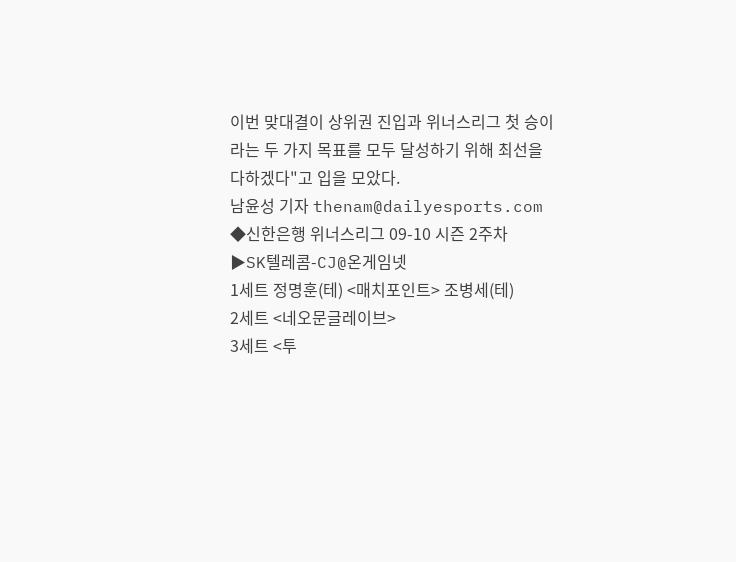이번 맞대결이 상위권 진입과 위너스리그 첫 승이라는 두 가지 목표를 모두 달성하기 위해 최선을 다하겠다"고 입을 모았다.
남윤성 기자 thenam@dailyesports.com
◆신한은행 위너스리그 09-10 시즌 2주차
▶SK텔레콤-CJ@온게임넷
1세트 정명훈(테) <매치포인트> 조병세(테)
2세트 <네오문글레이브>
3세트 <투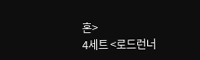혼>
4세트 <로드런너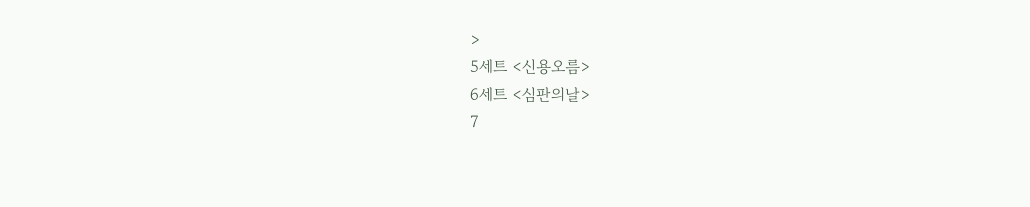>
5세트 <신용오름>
6세트 <심판의날>
7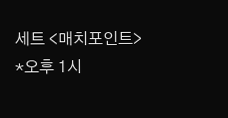세트 <매치포인트>
*오후 1시